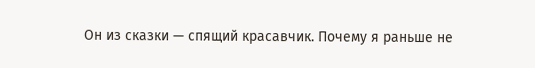Он из сказки — спящий красавчик. Почему я раньше не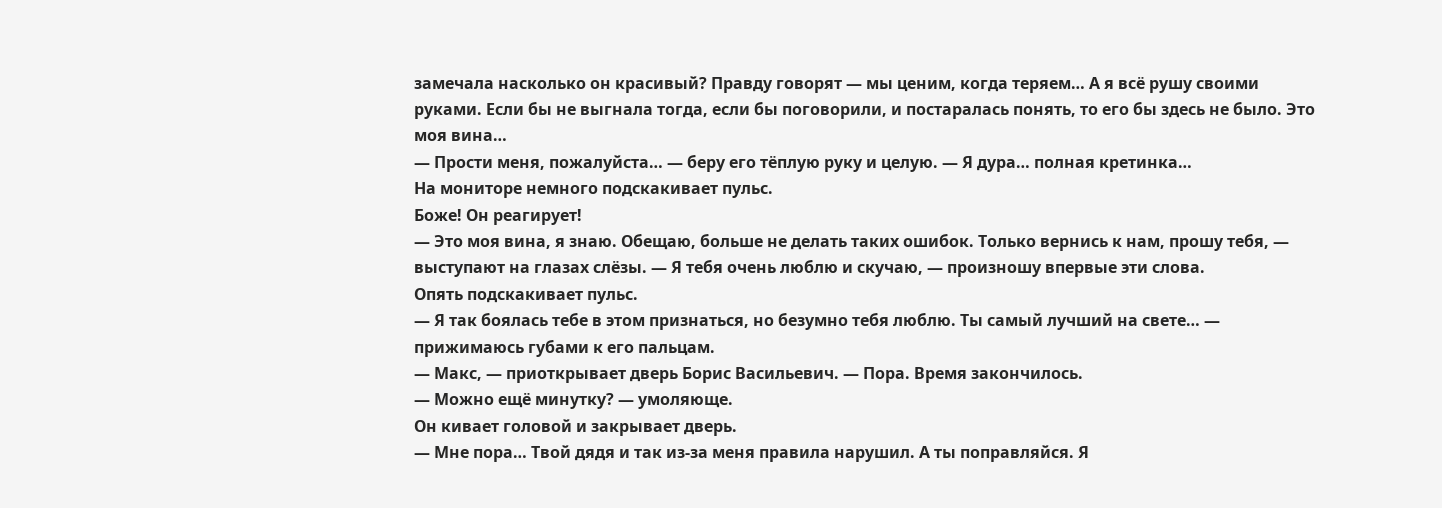замечала насколько он красивый? Правду говорят — мы ценим, когда теряем… А я всё рушу своими руками. Если бы не выгнала тогда, если бы поговорили, и постаралась понять, то его бы здесь не было. Это моя вина…
— Прости меня, пожалуйста… — беру его тёплую руку и целую. — Я дура… полная кретинка…
На мониторе немного подскакивает пульс.
Боже! Он реагирует!
— Это моя вина, я знаю. Обещаю, больше не делать таких ошибок. Только вернись к нам, прошу тебя, — выступают на глазах слёзы. — Я тебя очень люблю и скучаю, — произношу впервые эти слова.
Опять подскакивает пульс.
— Я так боялась тебе в этом признаться, но безумно тебя люблю. Ты самый лучший на свете… — прижимаюсь губами к его пальцам.
— Макс, — приоткрывает дверь Борис Васильевич. — Пора. Время закончилось.
— Можно ещё минутку? — умоляюще.
Он кивает головой и закрывает дверь.
— Мне пора… Твой дядя и так из-за меня правила нарушил. А ты поправляйся. Я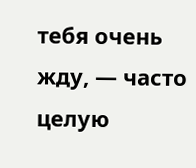тебя очень жду, — часто целую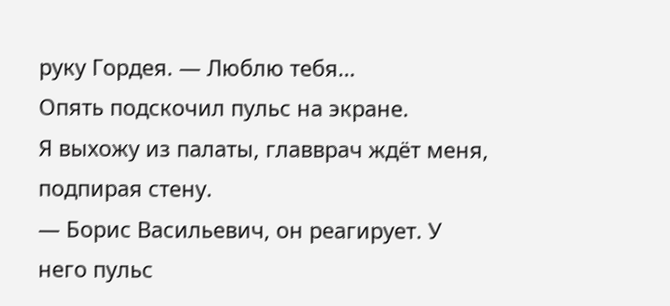руку Гордея. — Люблю тебя…
Опять подскочил пульс на экране.
Я выхожу из палаты, главврач ждёт меня, подпирая стену.
— Борис Васильевич, он реагирует. У него пульс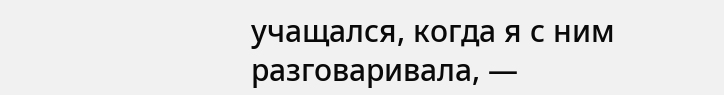учащался, когда я с ним разговаривала, —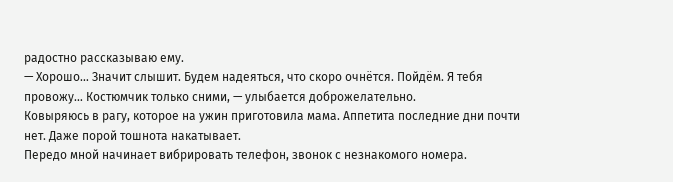радостно рассказываю ему.
— Хорошо… Значит слышит. Будем надеяться, что скоро очнётся. Пойдём. Я тебя провожу… Костюмчик только сними, — улыбается доброжелательно.
Ковыряюсь в рагу, которое на ужин приготовила мама. Аппетита последние дни почти нет. Даже порой тошнота накатывает.
Передо мной начинает вибрировать телефон, звонок с незнакомого номера.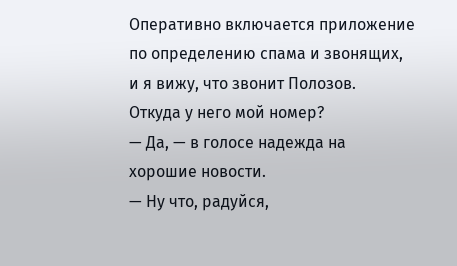Оперативно включается приложение по определению спама и звонящих, и я вижу, что звонит Полозов.
Откуда у него мой номер?
— Да, — в голосе надежда на хорошие новости.
— Ну что, радуйся,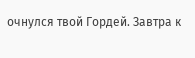очнулся твой Гордей. Завтра к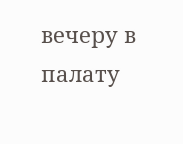вечеру в палату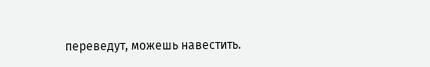переведут, можешь навестить.